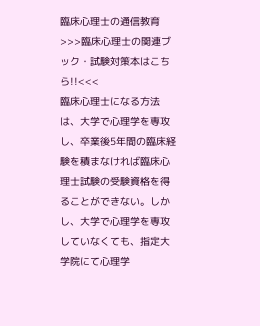臨床心理士の通信教育
>>>臨床心理士の関連ブック・試験対策本はこちら!!<<<
臨床心理士になる方法は、大学で心理学を専攻し、卒業後5年間の臨床経験を積まなければ臨床心理士試験の受験資格を得ることができない。しかし、大学で心理学を専攻していなくても、指定大学院にて心理学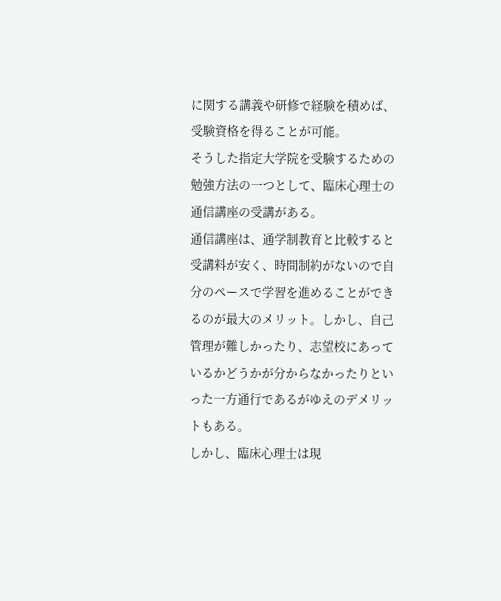に関する講義や研修で経験を積めば、受験資格を得ることが可能。
そうした指定大学院を受験するための勉強方法の一つとして、臨床心理士の通信講座の受講がある。
通信講座は、通学制教育と比較すると受講料が安く、時間制約がないので自分のペースで学習を進めることができるのが最大のメリット。しかし、自己管理が難しかったり、志望校にあっているかどうかが分からなかったりといった一方通行であるがゆえのデメリットもある。
しかし、臨床心理士は現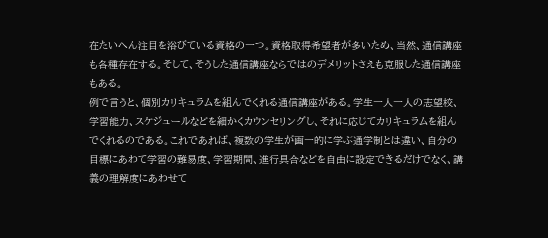在たいへん注目を浴びている資格の一つ。資格取得希望者が多いため、当然、通信講座も各種存在する。そして、そうした通信講座ならではのデメリットさえも克服した通信講座もある。
例で言うと、個別カリキュラムを組んでくれる通信講座がある。学生一人一人の志望校、学習能力、スケジュールなどを細かくカウンセリングし、それに応じてカリキュラムを組んでくれるのである。これであれば、複数の学生が画一的に学ぶ通学制とは違い、自分の目標にあわて学習の難易度、学習期間、進行具合などを自由に設定できるだけでなく、講義の理解度にあわせて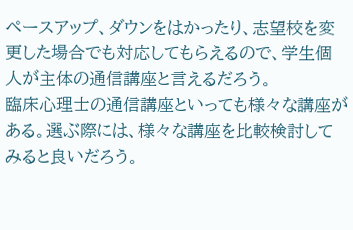ペースアップ、ダウンをはかったり、志望校を変更した場合でも対応してもらえるので、学生個人が主体の通信講座と言えるだろう。
臨床心理士の通信講座といっても様々な講座がある。選ぶ際には、様々な講座を比較検討してみると良いだろう。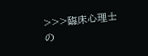>>>臨床心理士の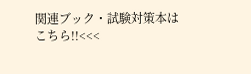関連ブック・試験対策本はこちら!!<<<